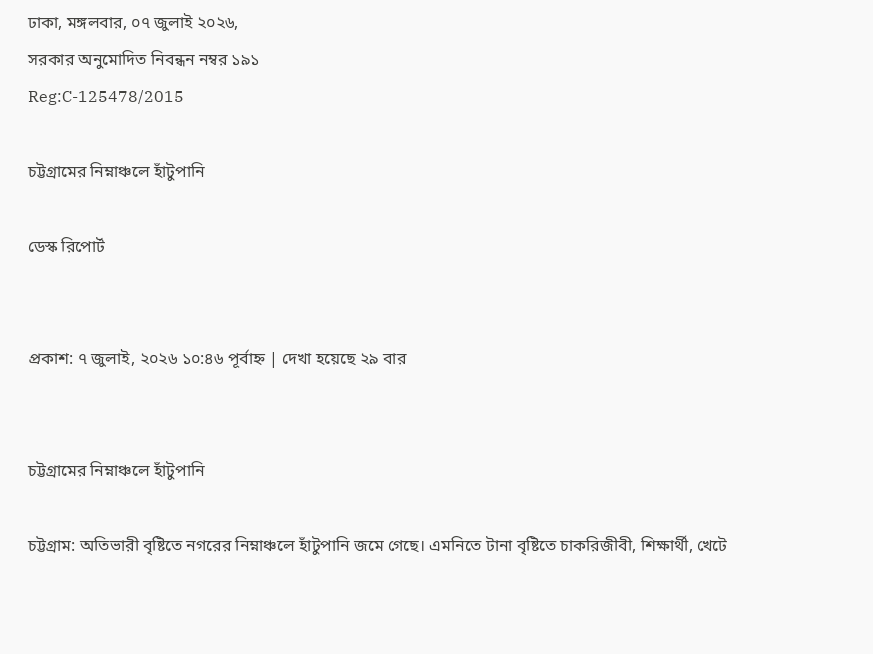ঢাকা, মঙ্গলবার, ০৭ জুলাই ২০২৬,
সরকার অনুমোদিত নিবন্ধন নম্বর ১৯১
Reg:C-125478/2015

চট্টগ্রামের নিম্নাঞ্চলে হাঁটুপানি

ডেস্ক রিপোর্ট


প্রকাশ: ৭ জুলাই, ২০২৬ ১০:৪৬ পূর্বাহ্ন | দেখা হয়েছে ২৯ বার


চট্টগ্রামের নিম্নাঞ্চলে হাঁটুপানি

চট্টগ্রাম: অতিভারী বৃষ্টিতে নগরের নিম্নাঞ্চলে হাঁটুপানি জমে গেছে। এমনিতে টানা বৃষ্টিতে চাকরিজীবী, শিক্ষার্থী, খেটে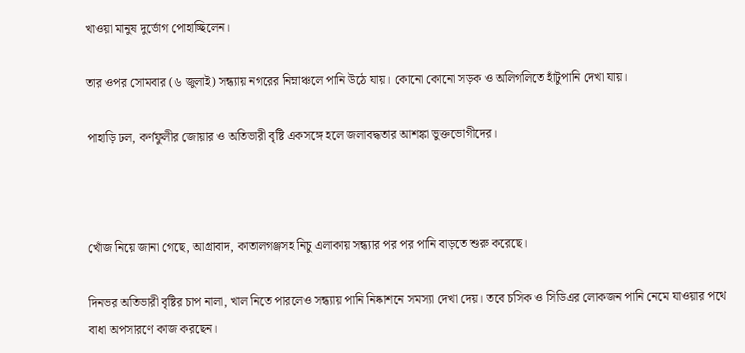খাওয়া মানুষ দুর্ভোগ পোহাচ্ছিলেন।

তার ওপর সোমবার (৬ জুলাই) সন্ধ্যায় নগরের নিম্নাঞ্চলে পানি উঠে যায়। কোনো কোনো সড়ক ও অলিগলিতে হাঁটুপানি দেখা যায়।

পাহাড়ি ঢল, কর্ণফুলীর জোয়ার ও অতিভারী বৃষ্টি একসঙ্গে হলে জলাবদ্ধতার আশঙ্কা ভুক্তভোগীদের।



খোঁজ নিয়ে জানা গেছে, আগ্রাবাদ, কাতালগঞ্জসহ নিচু এলাকায় সন্ধ্যার পর পর পানি বাড়তে শুরু করেছে।

দিনভর অতিভারী বৃষ্টির চাপ নালা, খাল নিতে পারলেও সন্ধ্যায় পানি নিষ্কাশনে সমস্যা দেখা দেয়। তবে চসিক ও সিডিএর লোকজন পানি নেমে যাওয়ার পথে বাধা অপসারণে কাজ করছেন।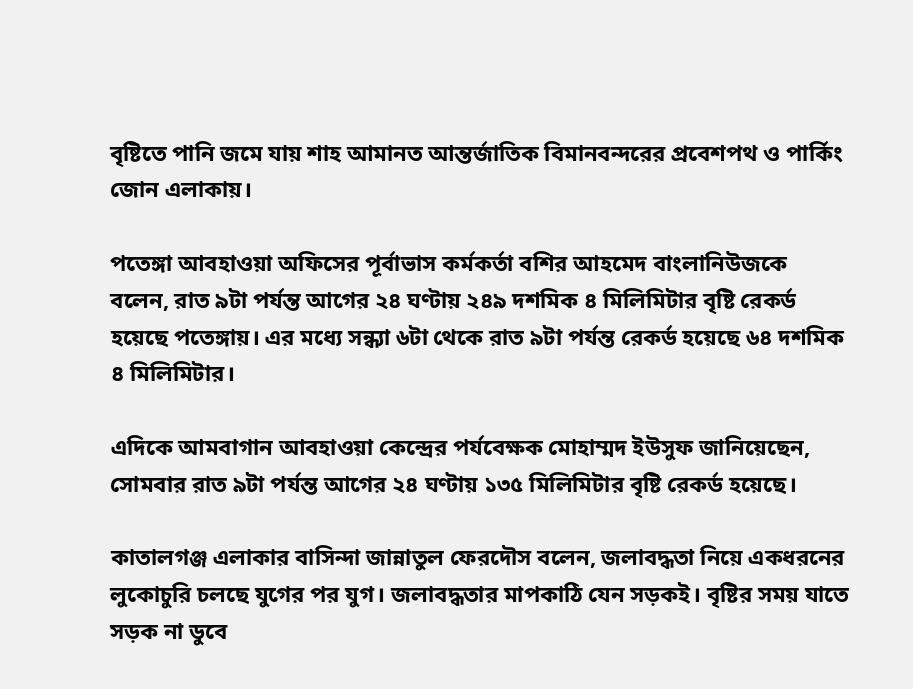বৃষ্টিতে পানি জমে যায় শাহ আমানত আন্তর্জাতিক বিমানবন্দরের প্রবেশপথ ও পার্কিং জোন এলাকায়।

পতেঙ্গা আবহাওয়া অফিসের পূর্বাভাস কর্মকর্তা বশির আহমেদ বাংলানিউজকে বলেন, রাত ৯টা পর্যন্ত আগের ২৪ ঘণ্টায় ২৪৯ দশমিক ৪ মিলিমিটার বৃষ্টি রেকর্ড হয়েছে পতেঙ্গায়। এর মধ্যে সন্ধ্যা ৬টা থেকে রাত ৯টা পর্যন্ত রেকর্ড হয়েছে ৬৪ দশমিক ৪ মিলিমিটার।

এদিকে আমবাগান আবহাওয়া কেন্দ্রের পর্যবেক্ষক মোহাম্মদ ইউসুফ জানিয়েছেন, সোমবার রাত ৯টা পর্যন্ত আগের ২৪ ঘণ্টায় ১৩৫ মিলিমিটার বৃষ্টি রেকর্ড হয়েছে।

কাতালগঞ্জ এলাকার বাসিন্দা জান্নাতুল ফেরদৌস বলেন, জলাবদ্ধতা নিয়ে একধরনের লুকোচুরি চলছে যুগের পর যুগ। জলাবদ্ধতার মাপকাঠি যেন সড়কই। বৃষ্টির সময় যাতে সড়ক না ডুবে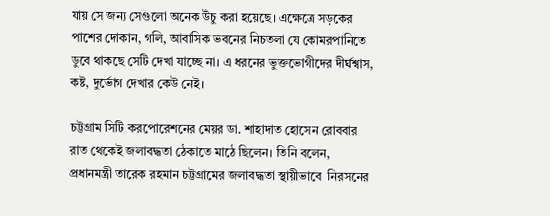যায় সে জন্য সেগুলো অনেক উঁচু করা হয়েছে। এক্ষেত্রে সড়কের পাশের দোকান, গলি, আবাসিক ভবনের নিচতলা যে কোমরপানিতে ডুবে থাকছে সেটি দেখা যাচ্ছে না। এ ধরনের ভুক্তভোগীদের দীর্ঘশ্বাস, কষ্ট, দুর্ভোগ দেখার কেউ নেই।

চট্টগ্রাম সিটি করপোরেশনের মেয়র ডা. শাহাদাত হোসেন রোববার রাত থেকেই জলাবদ্ধতা ঠেকাতে মাঠে ছিলেন। তিনি বলেন,  প্রধানমন্ত্রী তারেক রহমান চট্টগ্রামের জলাবদ্ধতা স্থায়ীভাবে  নিরসনের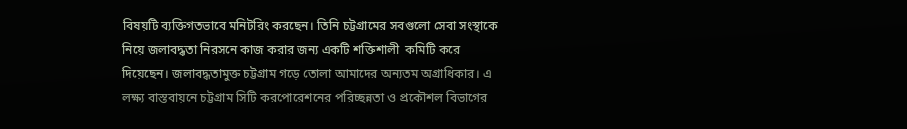বিষয়টি ব্যক্তিগতভাবে মনিটরিং করছেন। তিনি চট্টগ্রামের সবগুলো সেবা সংস্থাকে নিয়ে জলাবদ্ধতা নিরসনে কাজ করার জন্য একটি শক্তিশালী  কমিটি করে দিয়েছেন। জলাবদ্ধতামুক্ত চট্টগ্রাম গড়ে তোলা আমাদের অন্যতম অগ্রাধিকার। এ লক্ষ্য বাস্তবায়নে চট্টগ্রাম সিটি করপোরেশনের পরিচ্ছন্নতা ও প্রকৌশল বিভাগের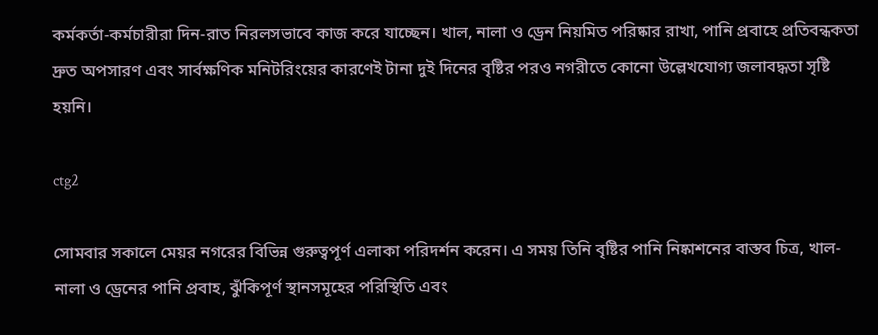কর্মকর্তা-কর্মচারীরা দিন-রাত নিরলসভাবে কাজ করে যাচ্ছেন। খাল, নালা ও ড্রেন নিয়মিত পরিষ্কার রাখা, পানি প্রবাহে প্রতিবন্ধকতা দ্রুত অপসারণ এবং সার্বক্ষণিক মনিটরিংয়ের কারণেই টানা দুই দিনের বৃষ্টির পরও নগরীতে কোনো উল্লেখযোগ্য জলাবদ্ধতা সৃষ্টি হয়নি।

ctg2

সোমবার সকালে মেয়র নগরের বিভিন্ন গুরুত্বপূর্ণ এলাকা পরিদর্শন করেন। এ সময় তিনি বৃষ্টির পানি নিষ্কাশনের বাস্তব চিত্র, খাল-নালা ও ড্রেনের পানি প্রবাহ, ঝুঁকিপূর্ণ স্থানসমূহের পরিস্থিতি এবং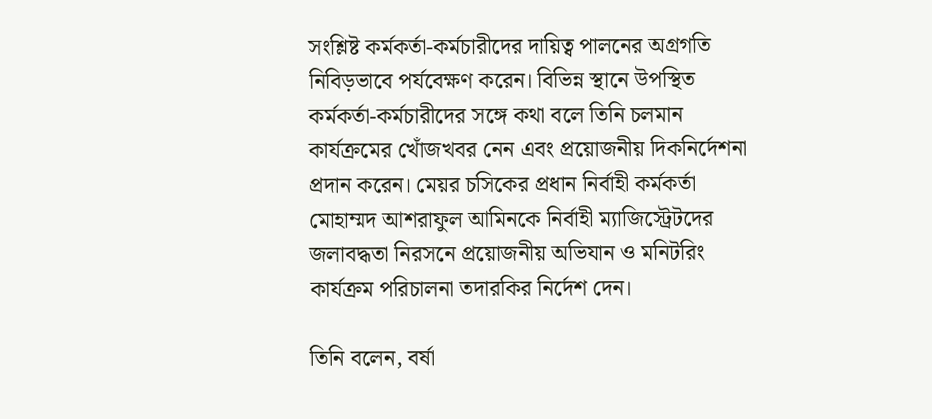সংশ্লিষ্ট কর্মকর্তা-কর্মচারীদের দায়িত্ব পালনের অগ্রগতি নিবিড়ভাবে পর্যবেক্ষণ করেন। বিভিন্ন স্থানে উপস্থিত কর্মকর্তা-কর্মচারীদের সঙ্গে কথা বলে তিনি চলমান কার্যক্রমের খোঁজখবর নেন এবং প্রয়োজনীয় দিকনির্দেশনা প্রদান করেন। মেয়র চসিকের প্রধান নির্বাহী কর্মকর্তা মোহাম্মদ আশরাফুল আমিনকে নির্বাহী ম্যাজিস্ট্রেটদের জলাবদ্ধতা নিরসনে প্রয়োজনীয় অভিযান ও মনিটরিং কার্যক্রম পরিচালনা তদারকির নির্দেশ দেন।

তিনি বলেন, বর্ষা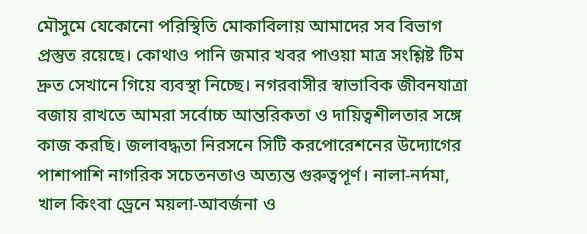মৌসুমে যেকোনো পরিস্থিতি মোকাবিলায় আমাদের সব বিভাগ প্রস্তুত রয়েছে। কোথাও পানি জমার খবর পাওয়া মাত্র সংশ্লিষ্ট টিম দ্রুত সেখানে গিয়ে ব্যবস্থা নিচ্ছে। নগরবাসীর স্বাভাবিক জীবনযাত্রা বজায় রাখতে আমরা সর্বোচ্চ আন্তরিকতা ও দায়িত্বশীলতার সঙ্গে কাজ করছি। জলাবদ্ধতা নিরসনে সিটি করপোরেশনের উদ্যোগের পাশাপাশি নাগরিক সচেতনতাও অত্যন্ত গুরুত্বপূর্ণ। নালা-নর্দমা, খাল কিংবা ড্রেনে ময়লা-আবর্জনা ও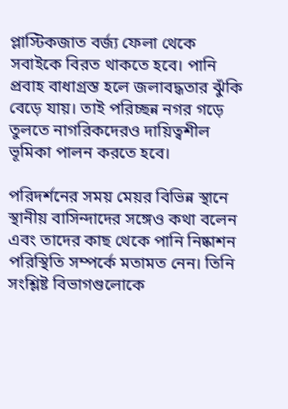প্লাস্টিকজাত বর্জ্য ফেলা থেকে সবাইকে বিরত থাকতে হবে। পানি প্রবাহ বাধাগ্রস্ত হলে জলাবদ্ধতার ঝুঁকি বেড়ে যায়। তাই পরিচ্ছন্ন নগর গড়ে তুলতে নাগরিকদেরও দায়িত্বশীল ভূমিকা পালন করতে হবে।

পরিদর্শনের সময় মেয়র বিভিন্ন স্থানে স্থানীয় বাসিন্দাদের সঙ্গেও কথা বলেন এবং তাদের কাছ থেকে পানি নিষ্কাশন পরিস্থিতি সম্পর্কে মতামত নেন। তিনি সংশ্লিষ্ট বিভাগগুলোকে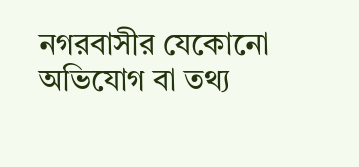নগরবাসীর যেকোনো অভিযোগ বা তথ্য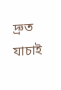দ্রুত যাচাই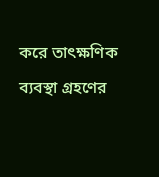করে তাৎক্ষণিক ব্যবস্থা গ্রহণের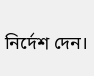নির্দেশ দেন।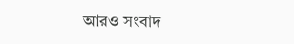আরও সংবাদ